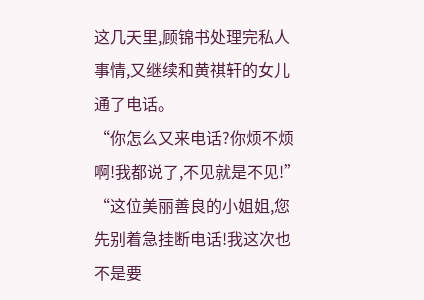这几天里,顾锦书处理完私人事情,又继续和黄祺轩的女儿通了电话。
“你怎么又来电话?你烦不烦啊!我都说了,不见就是不见!”
“这位美丽善良的小姐姐,您先别着急挂断电话!我这次也不是要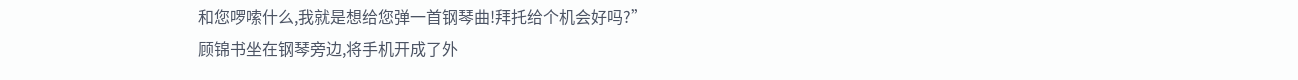和您啰嗦什么,我就是想给您弹一首钢琴曲!拜托给个机会好吗?”
顾锦书坐在钢琴旁边,将手机开成了外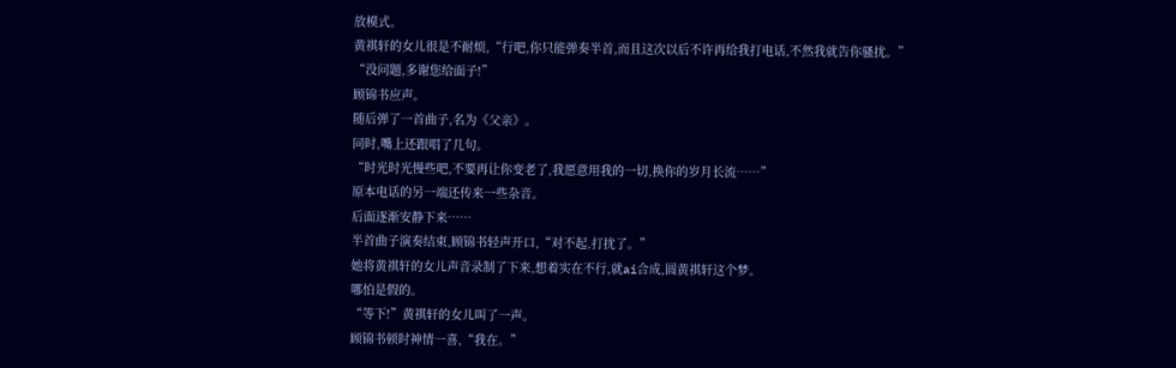放模式。
黄祺轩的女儿很是不耐烦,“行吧,你只能弹奏半首,而且这次以后不许再给我打电话,不然我就告你骚扰。”
“没问题,多谢您给面子!”
顾锦书应声。
随后弹了一首曲子,名为《父亲》。
同时,嘴上还跟唱了几句。
“时光时光慢些吧,不要再让你变老了,我愿意用我的一切,换你的岁月长流……”
原本电话的另一端还传来一些杂音。
后面逐渐安静下来……
半首曲子演奏结束,顾锦书轻声开口,“对不起,打扰了。”
她将黄祺轩的女儿声音录制了下来,想着实在不行,就ai合成,圆黄祺轩这个梦。
哪怕是假的。
“等下!”黄祺轩的女儿叫了一声。
顾锦书顿时神情一喜,“我在。”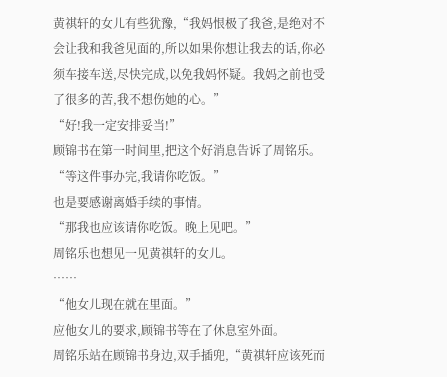黄祺轩的女儿有些犹豫,“我妈恨极了我爸,是绝对不会让我和我爸见面的,所以如果你想让我去的话,你必须车接车送,尽快完成,以免我妈怀疑。我妈之前也受了很多的苦,我不想伤她的心。”
“好!我一定安排妥当!”
顾锦书在第一时间里,把这个好消息告诉了周铭乐。
“等这件事办完,我请你吃饭。”
也是要感谢离婚手续的事情。
“那我也应该请你吃饭。晚上见吧。”
周铭乐也想见一见黄祺轩的女儿。
……
“他女儿现在就在里面。”
应他女儿的要求,顾锦书等在了休息室外面。
周铭乐站在顾锦书身边,双手插兜,“黄祺轩应该死而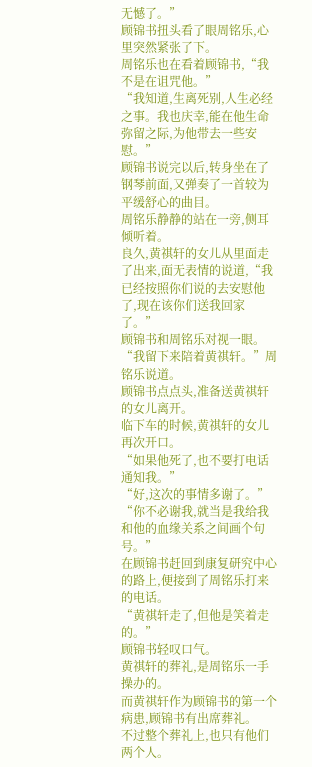无憾了。”
顾锦书扭头看了眼周铭乐,心里突然紧张了下。
周铭乐也在看着顾锦书,“我不是在诅咒他。”
“我知道,生离死别,人生必经之事。我也庆幸,能在他生命弥留之际,为他带去一些安慰。”
顾锦书说完以后,转身坐在了钢琴前面,又弹奏了一首较为平缓舒心的曲目。
周铭乐静静的站在一旁,侧耳倾听着。
良久,黄祺轩的女儿从里面走了出来,面无表情的说道,“我已经按照你们说的去安慰他了,现在该你们送我回家了。”
顾锦书和周铭乐对视一眼。
“我留下来陪着黄祺轩。”周铭乐说道。
顾锦书点点头,准备送黄祺轩的女儿离开。
临下车的时候,黄祺轩的女儿再次开口。
“如果他死了,也不要打电话通知我。”
“好,这次的事情多谢了。”
“你不必谢我,就当是我给我和他的血缘关系之间画个句号。”
在顾锦书赶回到康复研究中心的路上,便接到了周铭乐打来的电话。
“黄祺轩走了,但他是笑着走的。”
顾锦书轻叹口气。
黄祺轩的葬礼,是周铭乐一手操办的。
而黄祺轩作为顾锦书的第一个病患,顾锦书有出席葬礼。
不过整个葬礼上,也只有他们两个人。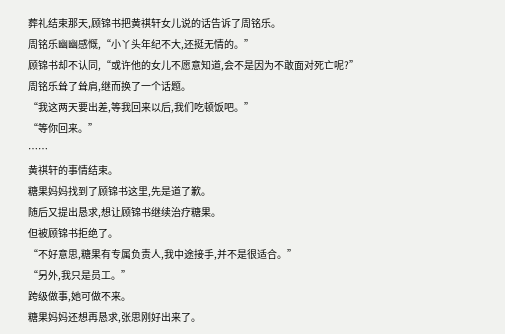葬礼结束那天,顾锦书把黄祺轩女儿说的话告诉了周铭乐。
周铭乐幽幽感慨,“小丫头年纪不大,还挺无情的。”
顾锦书却不认同,“或许他的女儿不愿意知道,会不是因为不敢面对死亡呢?”
周铭乐耸了耸肩,继而换了一个话题。
“我这两天要出差,等我回来以后,我们吃顿饭吧。”
“等你回来。”
……
黄祺轩的事情结束。
糖果妈妈找到了顾锦书这里,先是道了歉。
随后又提出恳求,想让顾锦书继续治疗糖果。
但被顾锦书拒绝了。
“不好意思,糖果有专属负责人,我中途接手,并不是很适合。”
“另外,我只是员工。”
跨级做事,她可做不来。
糖果妈妈还想再恳求,张思刚好出来了。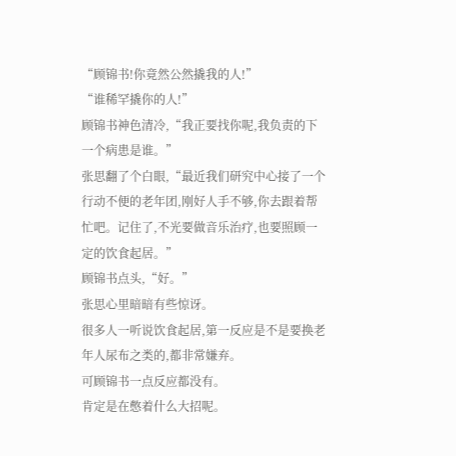“顾锦书!你竟然公然撬我的人!”
“谁稀罕撬你的人!”
顾锦书神色清冷,“我正要找你呢,我负责的下一个病患是谁。”
张思翻了个白眼,“最近我们研究中心接了一个行动不便的老年团,刚好人手不够,你去跟着帮忙吧。记住了,不光要做音乐治疗,也要照顾一定的饮食起居。”
顾锦书点头,“好。”
张思心里暗暗有些惊讶。
很多人一听说饮食起居,第一反应是不是要换老年人尿布之类的,都非常嫌弃。
可顾锦书一点反应都没有。
肯定是在憋着什么大招呢。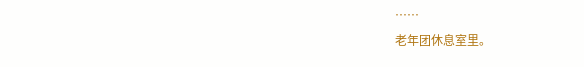……
老年团休息室里。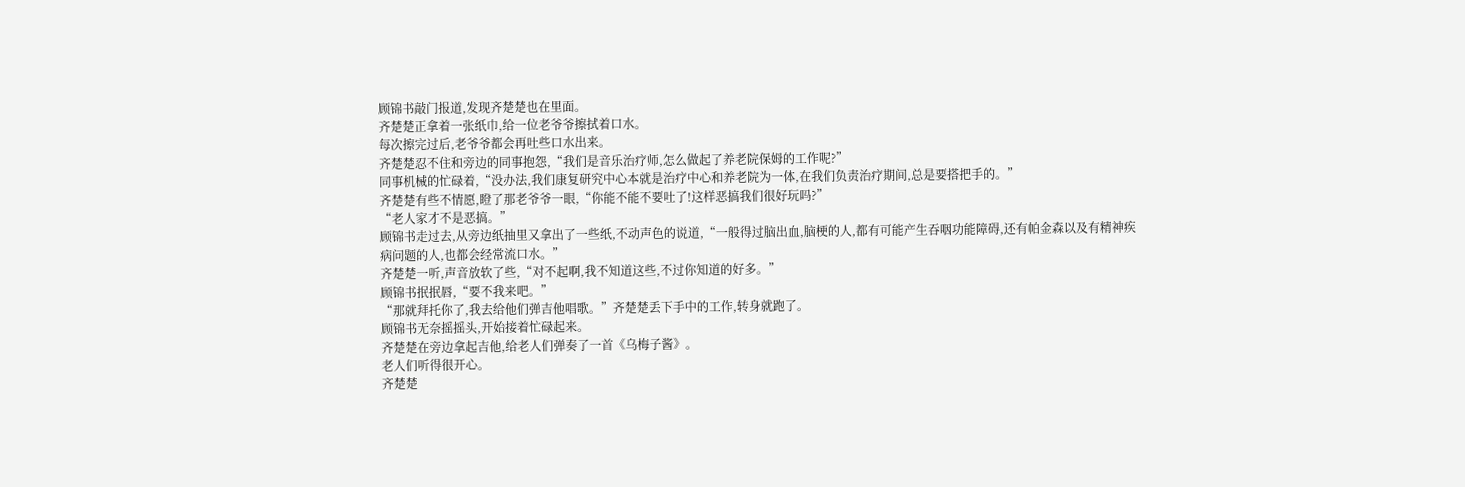顾锦书敲门报道,发现齐楚楚也在里面。
齐楚楚正拿着一张纸巾,给一位老爷爷擦拭着口水。
每次擦完过后,老爷爷都会再吐些口水出来。
齐楚楚忍不住和旁边的同事抱怨,“我们是音乐治疗师,怎么做起了养老院保姆的工作呢?”
同事机械的忙碌着,“没办法,我们康复研究中心本就是治疗中心和养老院为一体,在我们负责治疗期间,总是要搭把手的。”
齐楚楚有些不情愿,瞪了那老爷爷一眼,“你能不能不要吐了!这样恶搞我们很好玩吗?”
“老人家才不是恶搞。”
顾锦书走过去,从旁边纸抽里又拿出了一些纸,不动声色的说道,“一般得过脑出血,脑梗的人,都有可能产生吞咽功能障碍,还有帕金森以及有精神疾病问题的人,也都会经常流口水。”
齐楚楚一听,声音放软了些,“对不起啊,我不知道这些,不过你知道的好多。”
顾锦书抿抿唇,“要不我来吧。”
“那就拜托你了,我去给他们弹吉他唱歌。”齐楚楚丢下手中的工作,转身就跑了。
顾锦书无奈摇摇头,开始接着忙碌起来。
齐楚楚在旁边拿起吉他,给老人们弹奏了一首《乌梅子酱》。
老人们听得很开心。
齐楚楚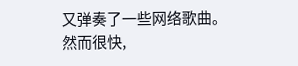又弹奏了一些网络歌曲。
然而很快,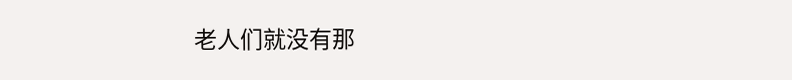老人们就没有那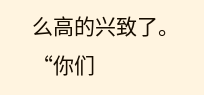么高的兴致了。
“你们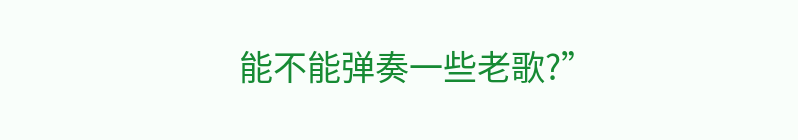能不能弹奏一些老歌?”